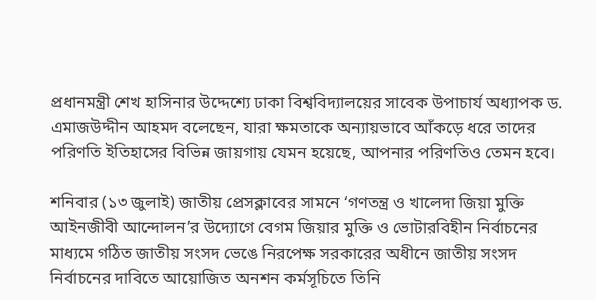প্রধানমন্ত্রী শেখ হাসিনার উদ্দেশ্যে ঢাকা বিশ্ববিদ্যালয়ের সাবেক উপাচার্য অধ্যাপক ড. এমাজউদ্দীন আহমদ বলেছেন, যারা ক্ষমতাকে অন্যায়ভাবে আঁকড়ে ধরে তাদের পরিণতি ইতিহাসের বিভিন্ন জায়গায় যেমন হয়েছে, আপনার পরিণতিও তেমন হবে।

শনিবার (১৩ জুলাই) জাতীয় প্রেসক্লাবের সামনে ‘গণতন্ত্র ও খালেদা জিয়া মুক্তি আইনজীবী আন্দোলন’র উদ্যোগে বেগম জিয়ার মুক্তি ও ভোটারবিহীন নির্বাচনের মাধ্যমে গঠিত জাতীয় সংসদ ভেঙে নিরপেক্ষ সরকারের অধীনে জাতীয় সংসদ নির্বাচনের দাবিতে আয়োজিত অনশন কর্মসূচিতে তিনি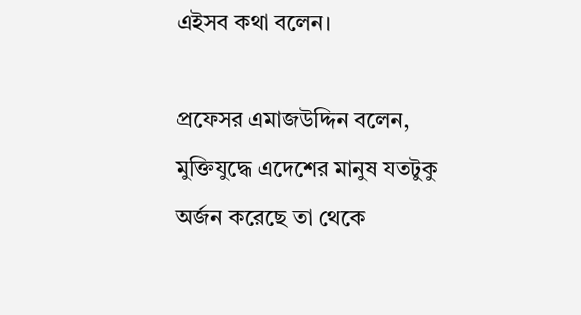এইসব কথা বলেন।

প্রফেসর এমাজউদ্দিন বলেন, মুক্তিযুদ্ধে এদেশের মানুষ যতটুকু অর্জন করেছে তা থেকে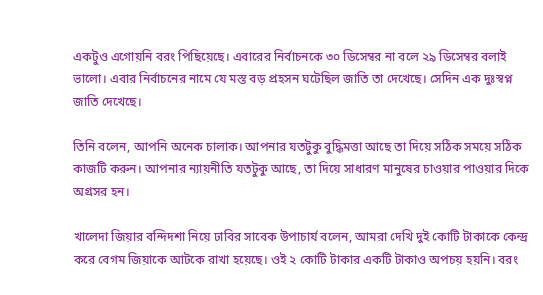একটুও এগোয়নি বরং পিছিয়েছে। এবারের নির্বাচনকে ৩০ ডিসেম্বর না বলে ২৯ ডিসেম্বর বলাই ভালো। এবার নির্বাচনের নামে যে মস্ত বড় প্রহসন ঘটেছিল জাতি তা দেখেছে। সেদিন এক দুঃস্বপ্ন জাতি দেখেছে।

তিনি বলেন, আপনি অনেক চালাক। আপনার যতটুকু বুদ্ধিমত্তা আছে তা দিয়ে সঠিক সময়ে সঠিক কাজটি করুন। আপনার ন্যায়নীতি যতটুকু আছে, তা দিয়ে সাধারণ মানুষের চাওয়ার পাওয়ার দিকে অগ্রসর হন।

খালেদা জিয়ার বন্দিদশা নিয়ে ঢাবির সাবেক উপাচার্য বলেন, আমরা দেখি দুই কোটি টাকাকে কেন্দ্র করে বেগম জিয়াকে আটকে রাখা হয়েছে। ওই ২ কোটি টাকার একটি টাকাও অপচয় হয়নি। বরং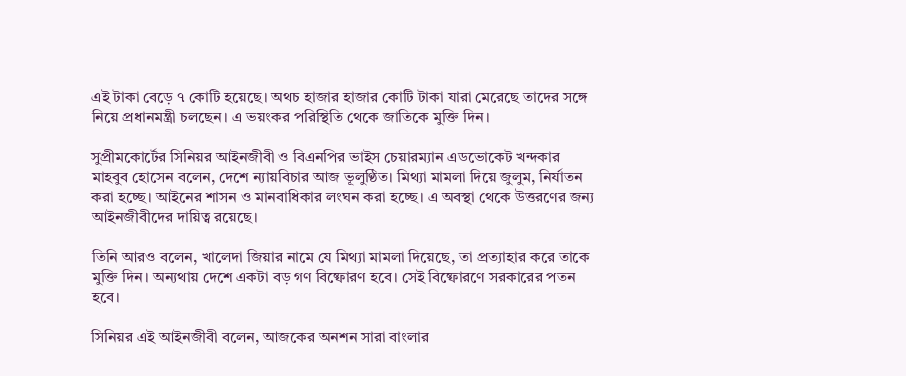এই টাকা বেড়ে ৭ কোটি হয়েছে। অথচ হাজার হাজার কোটি টাকা যারা মেরেছে তাদের সঙ্গে নিয়ে প্রধানমন্ত্রী চলছেন। এ ভয়ংকর পরিস্থিতি থেকে জাতিকে মুক্তি দিন।

সুপ্রীমকোর্টের সিনিয়র আইনজীবী ও বিএনপির ভাইস চেয়ারম্যান এডভোকেট খন্দকার মাহবুব হোসেন বলেন, দেশে ন্যায়বিচার আজ ভূলুণ্ঠিত। মিথ্যা মামলা দিয়ে জুলুম, নির্যাতন করা হচ্ছে। আইনের শাসন ও মানবাধিকার লংঘন করা হচ্ছে। এ অবস্থা থেকে উত্তরণের জন্য আইনজীবীদের দায়িত্ব রয়েছে।

তিনি আরও বলেন, খালেদা জিয়ার নামে যে মিথ্যা মামলা দিয়েছে, তা প্রত্যাহার করে তাকে মুক্তি দিন। অন্যথায় দেশে একটা বড় গণ বিষ্ফোরণ হবে। সেই বিষ্ফোরণে সরকারের পতন হবে।

সিনিয়র এই আইনজীবী বলেন, আজকের অনশন সারা বাংলার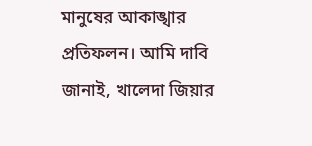মানুষের আকাঙ্খার প্রতিফলন। আমি দাবি জানাই, খালেদা জিয়ার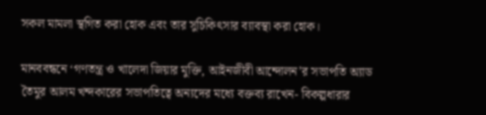সকল মামলা স্থগিত করা হোক এবং তার সুচিকিৎসার ব্যাবস্থা করা হোক।

মানববন্ধনে ‘গণতন্ত্র ও খালেদা জিয়ার মুক্তি, আইনজীবী আন্দোলন’র সভাপতি অ্যাড তৈমুর আলম খন্দকারের সভাপতিত্বে অন্যদের মধ্যে বক্তব্য রাখেন- বিকল্পধারার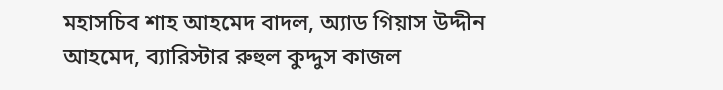মহাসচিব শাহ আহমেদ বাদল, অ্যাড গিয়াস উদ্দীন আহমেদ, ব্যারিস্টার রুহুল কুদ্দুস কাজল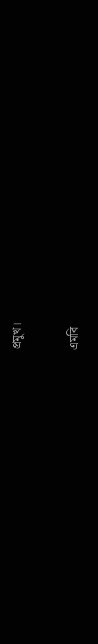প্রমুখ।

এমবি